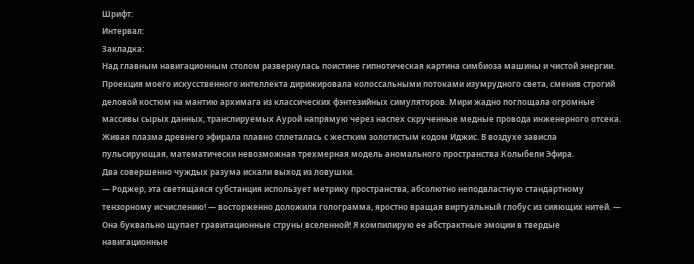Шрифт:
Интервал:
Закладка:
Над главным навигационным столом развернулась поистине гипнотическая картина симбиоза машины и чистой энергии. Проекция моего искусственного интеллекта дирижировала колоссальными потоками изумрудного света, сменив строгий деловой костюм на мантию архимага из классических фэнтезийных симуляторов. Мири жадно поглощала огромные массивы сырых данных, транслируемых Аурой напрямую через наспех скрученные медные провода инженерного отсека. Живая плазма древнего эфирала плавно сплеталась с жестким золотистым кодом Иджис. В воздухе зависла пульсирующая, математически невозможная трехмерная модель аномального пространства Колыбели Эфира.
Два совершенно чуждых разума искали выход из ловушки.
— Роджер, эта светящаяся субстанция использует метрику пространства, абсолютно неподвластную стандартному тензорному исчислению! — восторженно доложила голограмма, яростно вращая виртуальный глобус из сияющих нитей. — Она буквально щупает гравитационные струны вселенной! Я компилирую ее абстрактные эмоции в твердые навигационные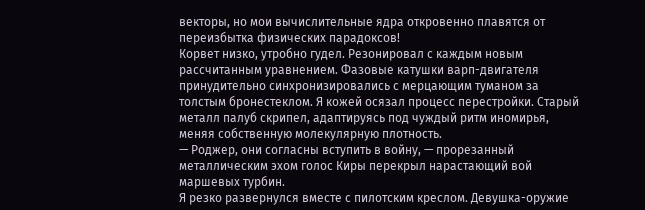векторы, но мои вычислительные ядра откровенно плавятся от переизбытка физических парадоксов!
Корвет низко, утробно гудел. Резонировал с каждым новым рассчитанным уравнением. Фазовые катушки варп-двигателя принудительно синхронизировались с мерцающим туманом за толстым бронестеклом. Я кожей осязал процесс перестройки. Старый металл палуб скрипел, адаптируясь под чуждый ритм иномирья, меняя собственную молекулярную плотность.
— Роджер, они согласны вступить в войну, — прорезанный металлическим эхом голос Киры перекрыл нарастающий вой маршевых турбин.
Я резко развернулся вместе с пилотским креслом. Девушка-оружие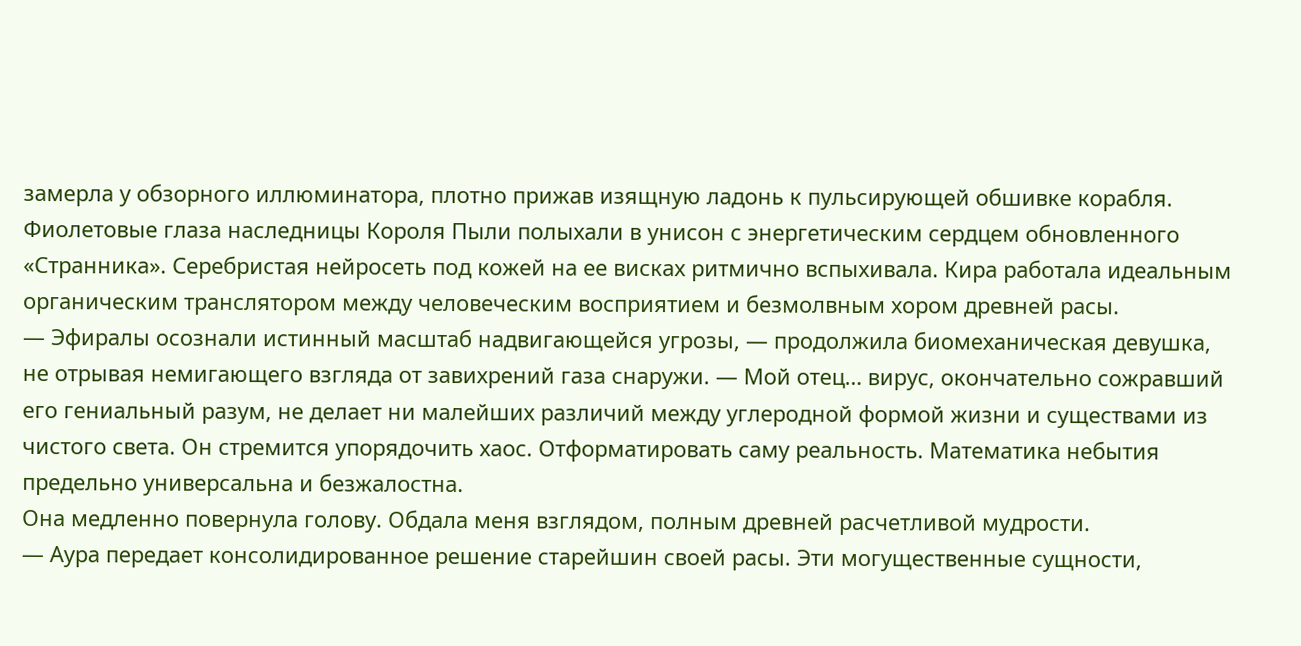замерла у обзорного иллюминатора, плотно прижав изящную ладонь к пульсирующей обшивке корабля. Фиолетовые глаза наследницы Короля Пыли полыхали в унисон с энергетическим сердцем обновленного «Странника». Серебристая нейросеть под кожей на ее висках ритмично вспыхивала. Кира работала идеальным органическим транслятором между человеческим восприятием и безмолвным хором древней расы.
— Эфиралы осознали истинный масштаб надвигающейся угрозы, — продолжила биомеханическая девушка, не отрывая немигающего взгляда от завихрений газа снаружи. — Мой отец… вирус, окончательно сожравший его гениальный разум, не делает ни малейших различий между углеродной формой жизни и существами из чистого света. Он стремится упорядочить хаос. Отформатировать саму реальность. Математика небытия предельно универсальна и безжалостна.
Она медленно повернула голову. Обдала меня взглядом, полным древней расчетливой мудрости.
— Аура передает консолидированное решение старейшин своей расы. Эти могущественные сущности,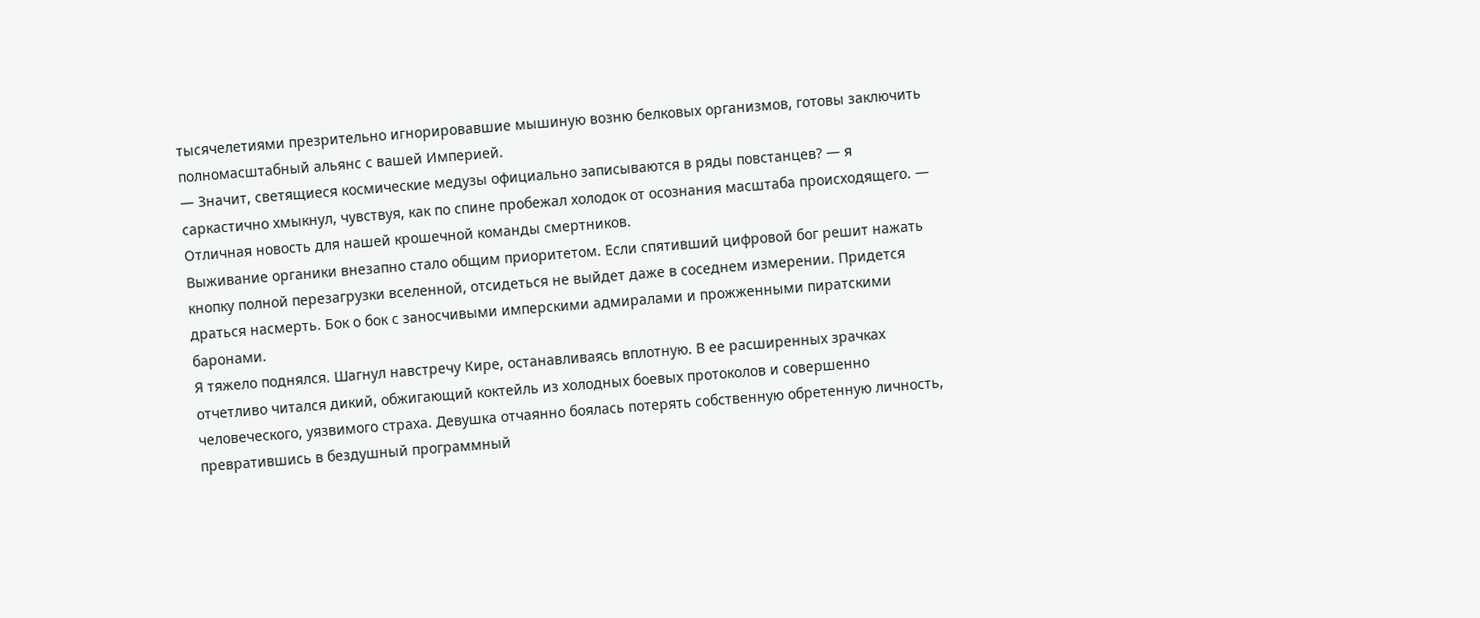тысячелетиями презрительно игнорировавшие мышиную возню белковых организмов, готовы заключить полномасштабный альянс с вашей Империей.
— Значит, светящиеся космические медузы официально записываются в ряды повстанцев? — я саркастично хмыкнул, чувствуя, как по спине пробежал холодок от осознания масштаба происходящего. — Отличная новость для нашей крошечной команды смертников.
Выживание органики внезапно стало общим приоритетом. Если спятивший цифровой бог решит нажать кнопку полной перезагрузки вселенной, отсидеться не выйдет даже в соседнем измерении. Придется драться насмерть. Бок о бок с заносчивыми имперскими адмиралами и прожженными пиратскими баронами.
Я тяжело поднялся. Шагнул навстречу Кире, останавливаясь вплотную. В ее расширенных зрачках отчетливо читался дикий, обжигающий коктейль из холодных боевых протоколов и совершенно человеческого, уязвимого страха. Девушка отчаянно боялась потерять собственную обретенную личность, превратившись в бездушный программный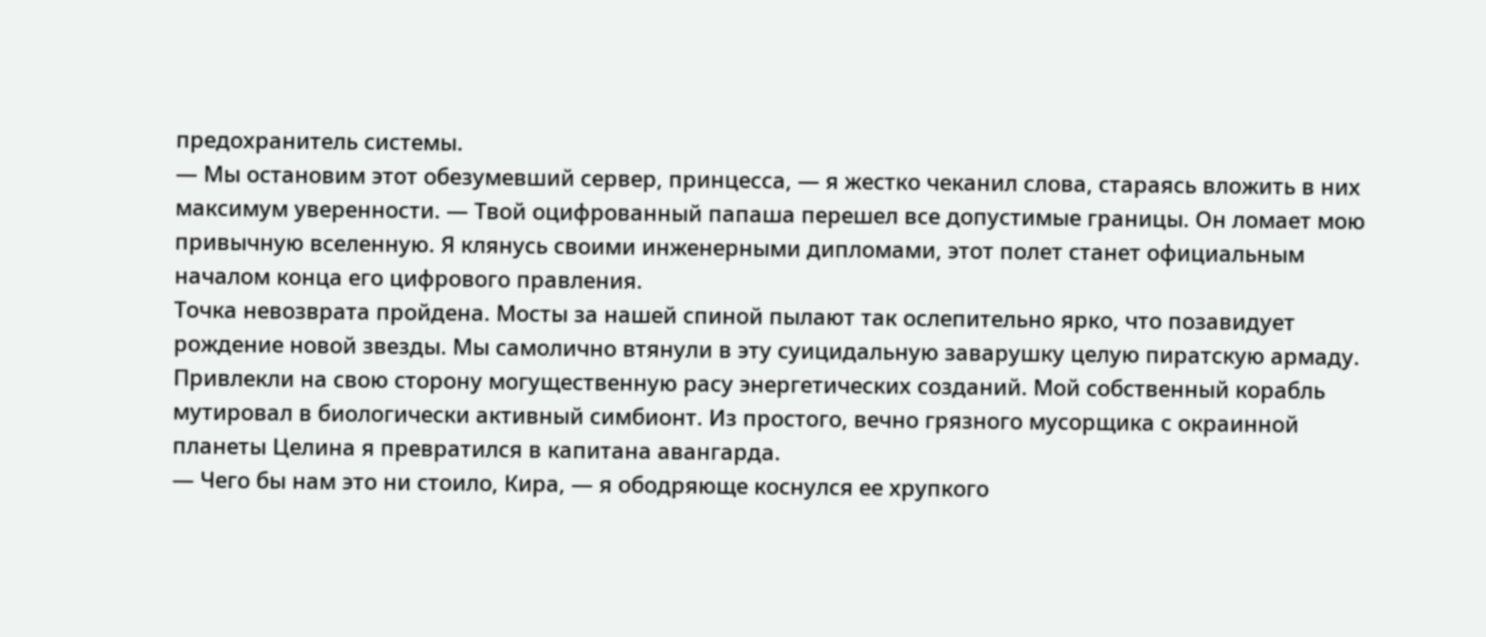предохранитель системы.
— Мы остановим этот обезумевший сервер, принцесса, — я жестко чеканил слова, стараясь вложить в них максимум уверенности. — Твой оцифрованный папаша перешел все допустимые границы. Он ломает мою привычную вселенную. Я клянусь своими инженерными дипломами, этот полет станет официальным началом конца его цифрового правления.
Точка невозврата пройдена. Мосты за нашей спиной пылают так ослепительно ярко, что позавидует рождение новой звезды. Мы самолично втянули в эту суицидальную заварушку целую пиратскую армаду. Привлекли на свою сторону могущественную расу энергетических созданий. Мой собственный корабль мутировал в биологически активный симбионт. Из простого, вечно грязного мусорщика с окраинной планеты Целина я превратился в капитана авангарда.
— Чего бы нам это ни стоило, Кира, — я ободряюще коснулся ее хрупкого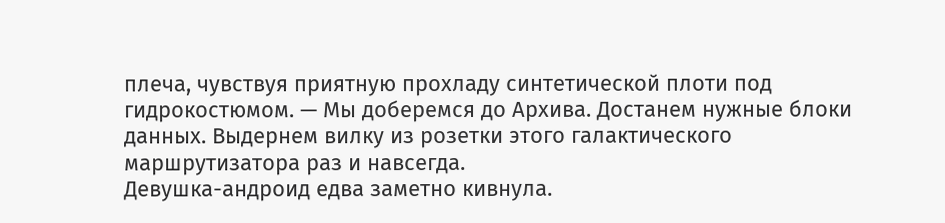плеча, чувствуя приятную прохладу синтетической плоти под гидрокостюмом. — Мы доберемся до Архива. Достанем нужные блоки данных. Выдернем вилку из розетки этого галактического маршрутизатора раз и навсегда.
Девушка-андроид едва заметно кивнула.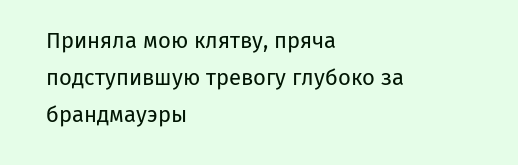Приняла мою клятву, пряча подступившую тревогу глубоко за брандмауэры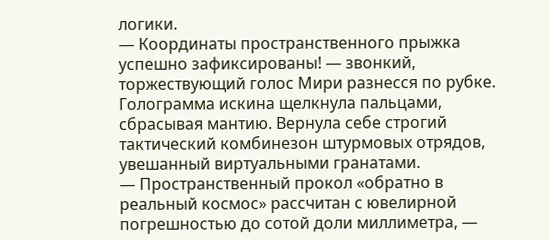логики.
— Координаты пространственного прыжка успешно зафиксированы! — звонкий, торжествующий голос Мири разнесся по рубке.
Голограмма искина щелкнула пальцами, сбрасывая мантию. Вернула себе строгий тактический комбинезон штурмовых отрядов, увешанный виртуальными гранатами.
— Пространственный прокол «обратно в реальный космос» рассчитан с ювелирной погрешностью до сотой доли миллиметра, —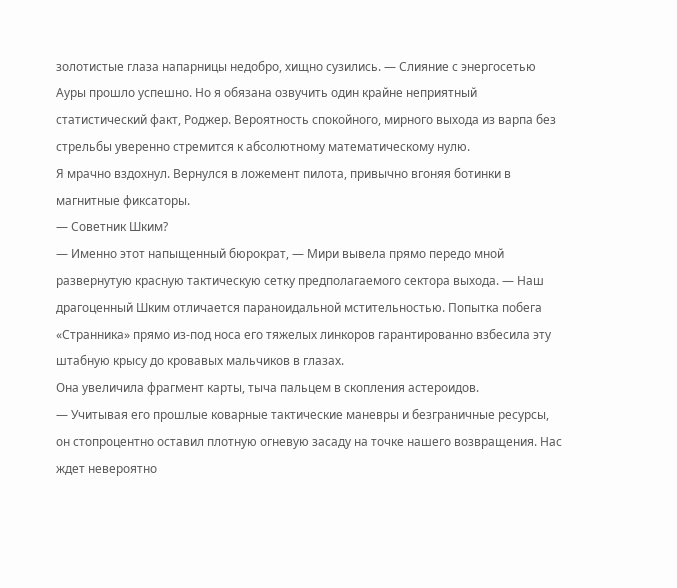золотистые глаза напарницы недобро, хищно сузились. — Слияние с энергосетью Ауры прошло успешно. Но я обязана озвучить один крайне неприятный статистический факт, Роджер. Вероятность спокойного, мирного выхода из варпа без стрельбы уверенно стремится к абсолютному математическому нулю.
Я мрачно вздохнул. Вернулся в ложемент пилота, привычно вгоняя ботинки в магнитные фиксаторы.
— Советник Шким?
— Именно этот напыщенный бюрократ, — Мири вывела прямо передо мной развернутую красную тактическую сетку предполагаемого сектора выхода. — Наш драгоценный Шким отличается параноидальной мстительностью. Попытка побега «Странника» прямо из-под носа его тяжелых линкоров гарантированно взбесила эту штабную крысу до кровавых мальчиков в глазах.
Она увеличила фрагмент карты, тыча пальцем в скопления астероидов.
— Учитывая его прошлые коварные тактические маневры и безграничные ресурсы, он стопроцентно оставил плотную огневую засаду на точке нашего возвращения. Нас ждет невероятно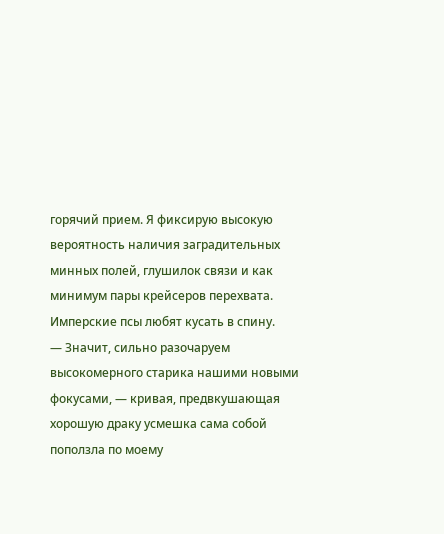горячий прием. Я фиксирую высокую вероятность наличия заградительных минных полей, глушилок связи и как минимум пары крейсеров перехвата. Имперские псы любят кусать в спину.
— Значит, сильно разочаруем высокомерного старика нашими новыми фокусами, — кривая, предвкушающая хорошую драку усмешка сама собой поползла по моему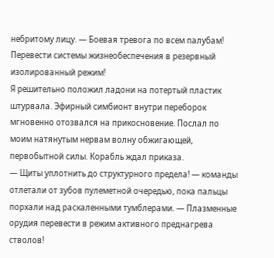небритому лицу. — Боевая тревога по всем палубам! Перевести системы жизнеобеспечения в резервный изолированный режим!
Я решительно положил ладони на потертый пластик штурвала. Эфирный симбионт внутри переборок мгновенно отозвался на прикосновение. Послал по моим натянутым нервам волну обжигающей, первобытной силы. Корабль ждал приказа.
— Щиты уплотнить до структурного предела! — команды отлетали от зубов пулеметной очередью, пока пальцы порхали над раскаленными тумблерами. — Плазменные орудия перевести в режим активного преднагрева стволов!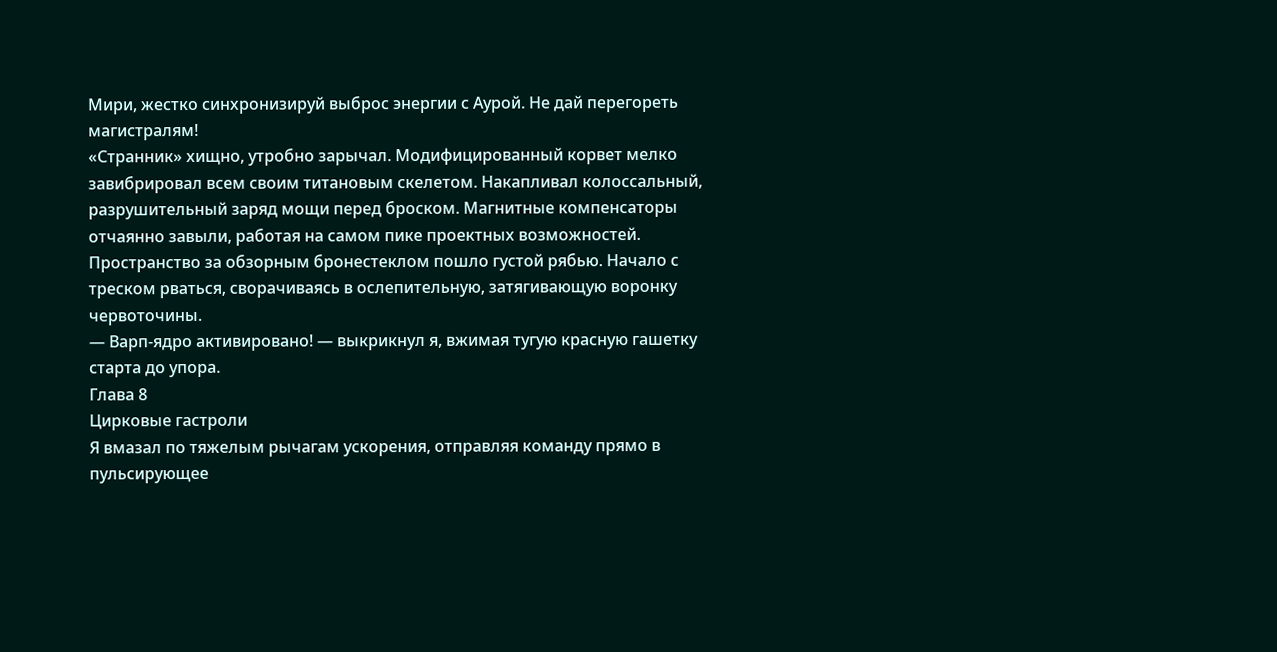Мири, жестко синхронизируй выброс энергии с Аурой. Не дай перегореть магистралям!
«Странник» хищно, утробно зарычал. Модифицированный корвет мелко завибрировал всем своим титановым скелетом. Накапливал колоссальный, разрушительный заряд мощи перед броском. Магнитные компенсаторы отчаянно завыли, работая на самом пике проектных возможностей. Пространство за обзорным бронестеклом пошло густой рябью. Начало с треском рваться, сворачиваясь в ослепительную, затягивающую воронку червоточины.
— Варп-ядро активировано! — выкрикнул я, вжимая тугую красную гашетку старта до упора.
Глава 8
Цирковые гастроли
Я вмазал по тяжелым рычагам ускорения, отправляя команду прямо в пульсирующее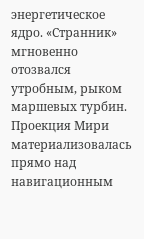энергетическое ядро. «Странник» мгновенно отозвался утробным, рыком маршевых турбин. Проекция Мири материализовалась прямо над навигационным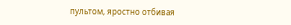пультом, яростно отбивая